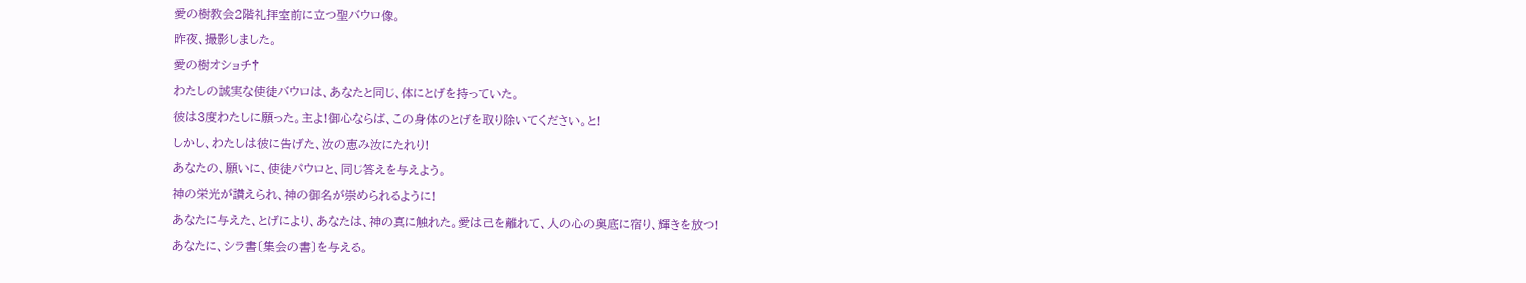愛の樹教会2階礼拝室前に立つ聖バウロ像。
昨夜、撮影しました。
愛の樹オショチ†
わたしの誠実な使徒バウロは、あなたと同じ、体にとげを持っていた。
彼は3度わたしに願った。主よ!御心ならば、この身体のとげを取り除いてください。と!
しかし、わたしは彼に告げた、汝の恵み汝にたれり!
あなたの、願いに、使徒パウロと、同じ答えを与えよう。
神の栄光が讃えられ、神の御名が崇められるように!
あなたに与えた、とげにより、あなたは、神の真に触れた。愛は己を離れて、人の心の奥底に宿り、輝きを放つ!
あなたに、シラ書〔集会の書〕を与える。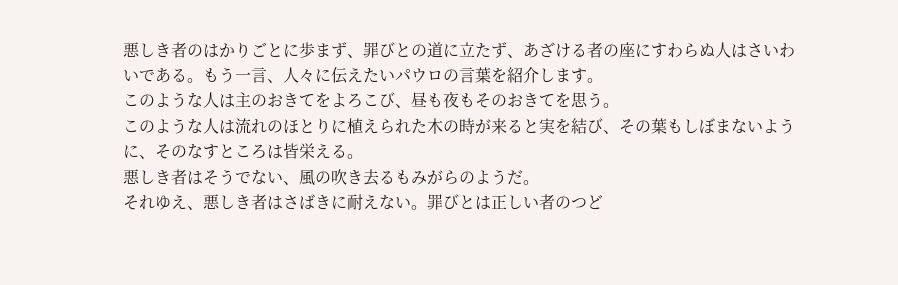悪しき者のはかりごとに歩まず、罪びとの道に立たず、あざける者の座にすわらぬ人はさいわいである。もう一言、人々に伝えたいパウロの言葉を紹介します。
このような人は主のおきてをよろこび、昼も夜もそのおきてを思う。
このような人は流れのほとりに植えられた木の時が来ると実を結び、その葉もしぼまないように、そのなすところは皆栄える。
悪しき者はそうでない、風の吹き去るもみがらのようだ。
それゆえ、悪しき者はさばきに耐えない。罪びとは正しい者のつど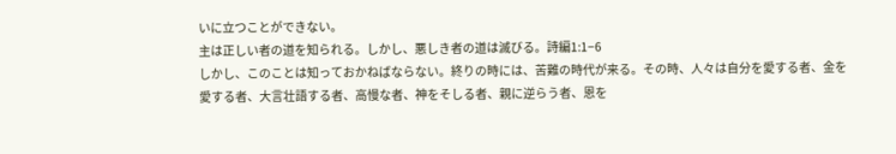いに立つことができない。
主は正しい者の道を知られる。しかし、悪しき者の道は滅びる。詩編1:1−6
しかし、このことは知っておかねばならない。終りの時には、苦難の時代が来る。その時、人々は自分を愛する者、金を愛する者、大言壮語する者、高慢な者、神をそしる者、親に逆らう者、恩を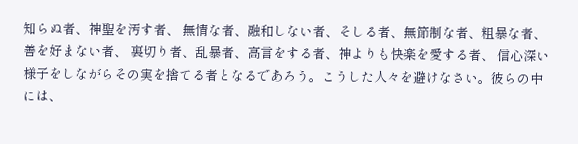知らぬ者、神聖を汚す者、 無情な者、融和しない者、そしる者、無節制な者、粗暴な者、善を好まない者、 裏切り者、乱暴者、高言をする者、神よりも快楽を愛する者、 信心深い様子をしながらその実を捨てる者となるであろう。こうした人々を避けなさい。彼らの中には、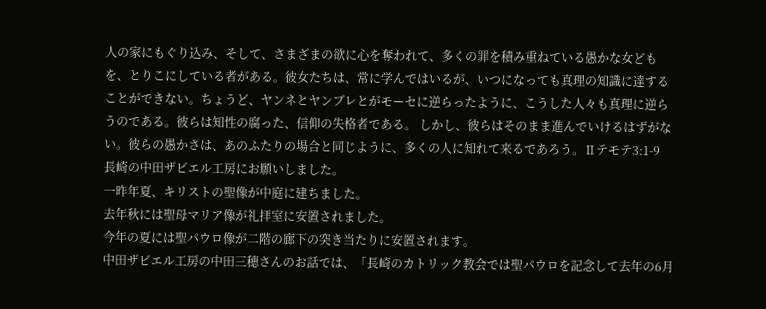人の家にもぐり込み、そして、さまざまの欲に心を奪われて、多くの罪を積み重ねている愚かな女どもを、とりこにしている者がある。彼女たちは、常に学んではいるが、いつになっても真理の知識に達することができない。ちょうど、ヤンネとヤンブレとがモーセに逆らったように、こうした人々も真理に逆らうのである。彼らは知性の腐った、信仰の失格者である。 しかし、彼らはそのまま進んでいけるはずがない。彼らの愚かさは、あのふたりの場合と同じように、多くの人に知れて来るであろう。Ⅱテモテ3:1-9
長崎の中田ザビエル工房にお願いしました。
一昨年夏、キリストの聖像が中庭に建ちました。
去年秋には聖母マリア像が礼拝室に安置されました。
今年の夏には聖パウロ像が二階の廊下の突き当たりに安置されます。
中田ザビエル工房の中田三穂さんのお話では、「長崎のカトリック教会では聖パウロを記念して去年の6月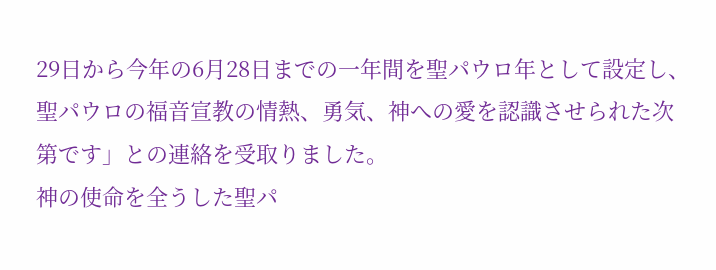29日から今年の6月28日までの一年間を聖パウロ年として設定し、聖パウロの福音宣教の情熱、勇気、神への愛を認識させられた次第です」との連絡を受取りました。
神の使命を全うした聖パ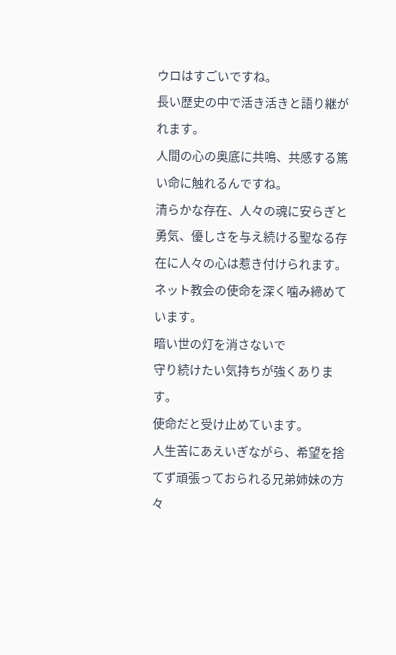ウロはすごいですね。
長い歴史の中で活き活きと語り継がれます。
人間の心の奥底に共鳴、共感する篤い命に触れるんですね。
清らかな存在、人々の魂に安らぎと勇気、優しさを与え続ける聖なる存在に人々の心は惹き付けられます。
ネット教会の使命を深く噛み締めています。
暗い世の灯を消さないで
守り続けたい気持ちが強くあります。
使命だと受け止めています。
人生苦にあえいぎながら、希望を捨てず頑張っておられる兄弟姉妹の方々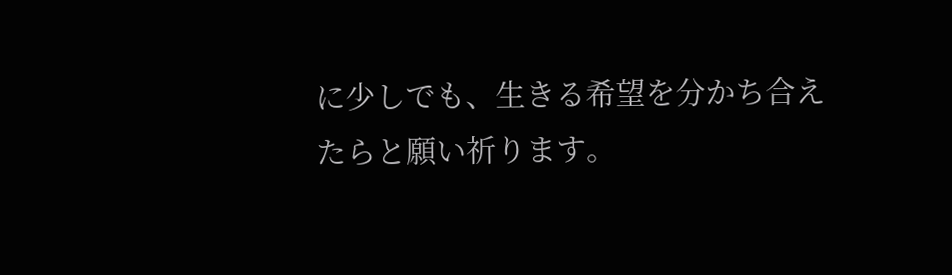に少しでも、生きる希望を分かち合えたらと願い祈ります。